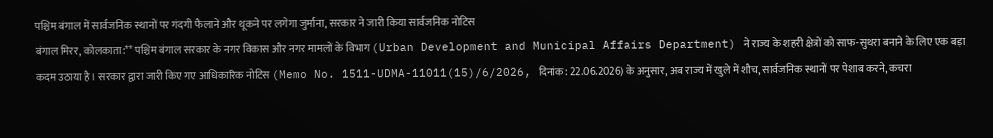पश्चिम बंगाल में सार्वजनिक स्थानों पर गंदगी फैलाने और थूकने पर लगेगा जुर्माना, सरकार ने जारी किया सार्वजनिक नोटिस
बंगाल मिरर, कोलकाता:** पश्चिम बंगाल सरकार के नगर विकास और नगर मामलों के विभाग (Urban Development and Municipal Affairs Department) ने राज्य के शहरी क्षेत्रों को साफ-सुथरा बनाने के लिए एक बड़ा कदम उठाया है। सरकार द्वारा जारी किए गए आधिकारिक नोटिस (Memo No. 1511-UDMA-11011(15)/6/2026, दिनांक: 22.06.2026) के अनुसार, अब राज्य में खुले में शौच, सार्वजनिक स्थानों पर पेशाब करने, कचरा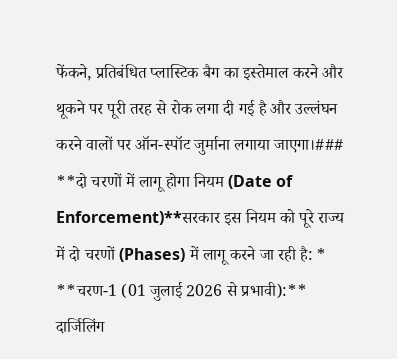फेंकने, प्रतिबंधित प्लास्टिक बैग का इस्तेमाल करने और थूकने पर पूरी तरह से रोक लगा दी गई है और उल्लंघन करने वालों पर ऑन-स्पॉट जुर्माना लगाया जाएगा।### **दो चरणों में लागू होगा नियम (Date of Enforcement)**सरकार इस नियम को पूरे राज्य में दो चरणों (Phases) में लागू करने जा रही है: * **चरण-1 (01 जुलाई 2026 से प्रभावी):** दार्जिलिंग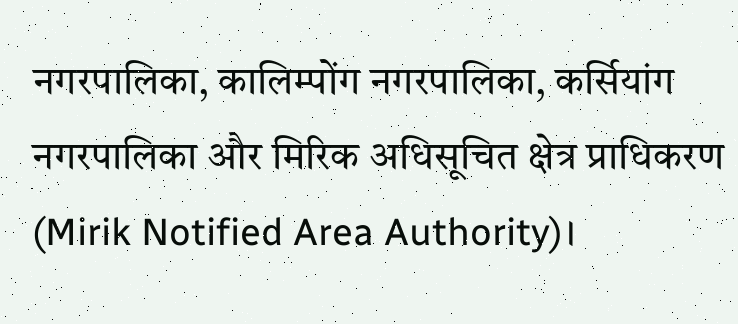नगरपालिका, कालिम्पोंग नगरपालिका, कर्सियांग नगरपालिका और मिरिक अधिसूचित क्षेत्र प्राधिकरण (Mirik Notified Area Authority)।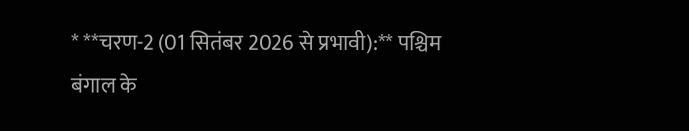* **चरण-2 (01 सितंबर 2026 से प्रभावी):** पश्चिम बंगाल के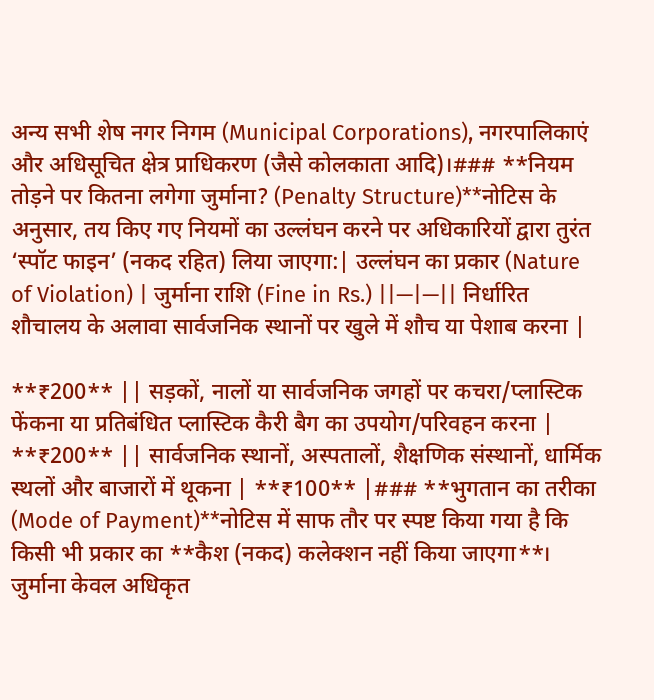अन्य सभी शेष नगर निगम (Municipal Corporations), नगरपालिकाएं और अधिसूचित क्षेत्र प्राधिकरण (जैसे कोलकाता आदि)।### **नियम तोड़ने पर कितना लगेगा जुर्माना? (Penalty Structure)**नोटिस के अनुसार, तय किए गए नियमों का उल्लंघन करने पर अधिकारियों द्वारा तुरंत ‘स्पॉट फाइन’ (नकद रहित) लिया जाएगा:| उल्लंघन का प्रकार (Nature of Violation) | जुर्माना राशि (Fine in Rs.) ||—|—|| निर्धारित शौचालय के अलावा सार्वजनिक स्थानों पर खुले में शौच या पेशाब करना |

**₹200** || सड़कों, नालों या सार्वजनिक जगहों पर कचरा/प्लास्टिक फेंकना या प्रतिबंधित प्लास्टिक कैरी बैग का उपयोग/परिवहन करना | **₹200** || सार्वजनिक स्थानों, अस्पतालों, शैक्षणिक संस्थानों, धार्मिक स्थलों और बाजारों में थूकना | **₹100** |### **भुगतान का तरीका (Mode of Payment)**नोटिस में साफ तौर पर स्पष्ट किया गया है कि किसी भी प्रकार का **कैश (नकद) कलेक्शन नहीं किया जाएगा**।
जुर्माना केवल अधिकृत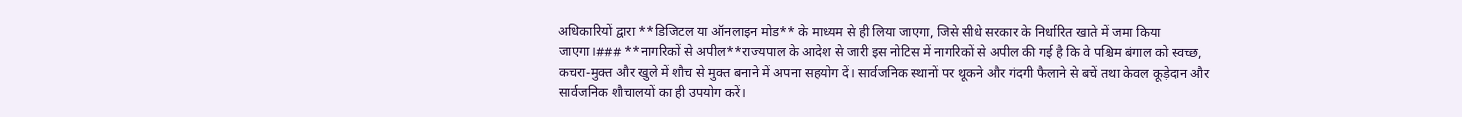अधिकारियों द्वारा **डिजिटल या ऑनलाइन मोड** के माध्यम से ही लिया जाएगा, जिसे सीधे सरकार के निर्धारित खाते में जमा किया जाएगा।### **नागरिकों से अपील**राज्यपाल के आदेश से जारी इस नोटिस में नागरिकों से अपील की गई है कि वे पश्चिम बंगाल को स्वच्छ, कचरा-मुक्त और खुले में शौच से मुक्त बनाने में अपना सहयोग दें। सार्वजनिक स्थानों पर थूकने और गंदगी फैलाने से बचें तथा केवल कूड़ेदान और सार्वजनिक शौचालयों का ही उपयोग करें।